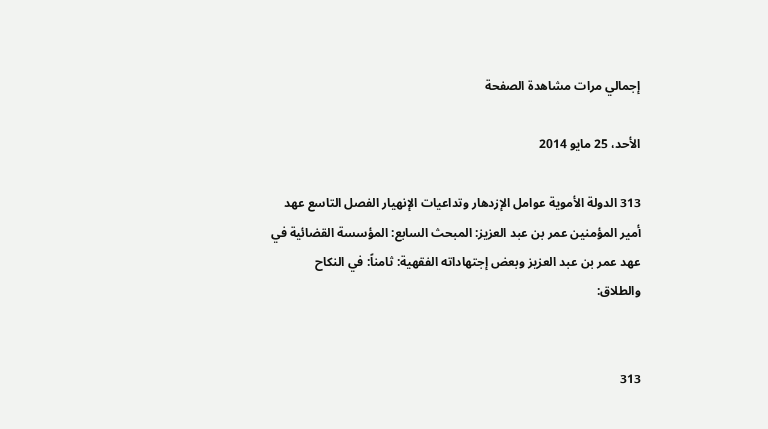إجمالي مرات مشاهدة الصفحة

الأحد، 25 مايو 2014

313 الدولة الأموية عوامل الإزدهار وتداعيات الإنهيار الفصل التاسع عهد أمير المؤمنين عمر بن عبد العزيز: المبحث السابع: المؤسسة القضائية في عهد عمر بن عبد العزيز وبعض إجتهاداته الفقهية: ثامناً: في النكاح والطلاق:


313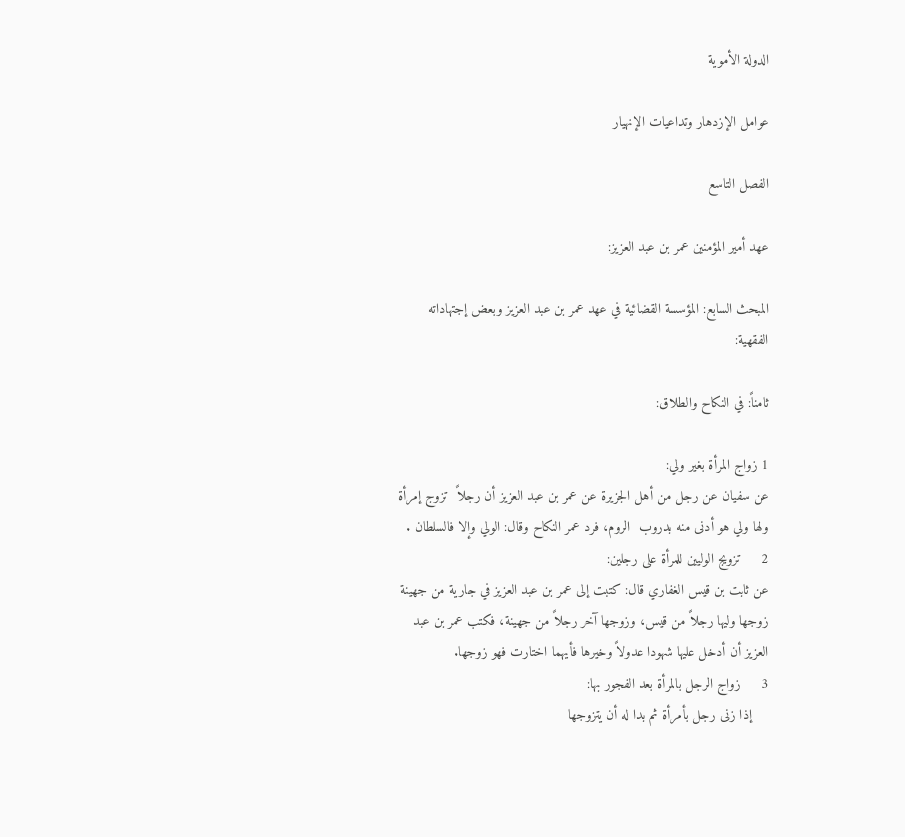الدولة الأموية

عوامل الإزدهار وتداعيات الإنهيار

الفصل التاسع

عهد أمير المؤمنين عمر بن عبد العزيز:

المبحث السابع: المؤسسة القضائية في عهد عمر بن عبد العزيز وبعض إجتهاداته الفقهية:

ثامناً: في النكاح والطلاق:

1 زواج المرأة بغير ولي:
عن سفيان عن رجل من أهل الجزيرة عن عمر بن عبد العزيز أن رجلاً  تزوج إمرأة ولها ولي هو أدنى منه بدروب  الروم، فرد عمر النكاح وقال: الولي وإلا فالسلطان .
2     تزويج الوليين للمرأة على رجلين:
عن ثابت بن قيس الغفاري قال: كتبت إلى عمر بن عبد العزيز في جارية من جهينة زوجها وليها رجلاً من قيس، وزوجها آخر رجلاً من جهينة، فكتب عمر بن عبد العزيز أن أدخل عليها شهودا عدولاً وخيرها فأيهما اختارت فهو زوجها.
3     زواج الرجل بالمرأة بعد الفجور بها:
    إذا زنى رجل بأمرأة ثم بدا له أن يتزوجها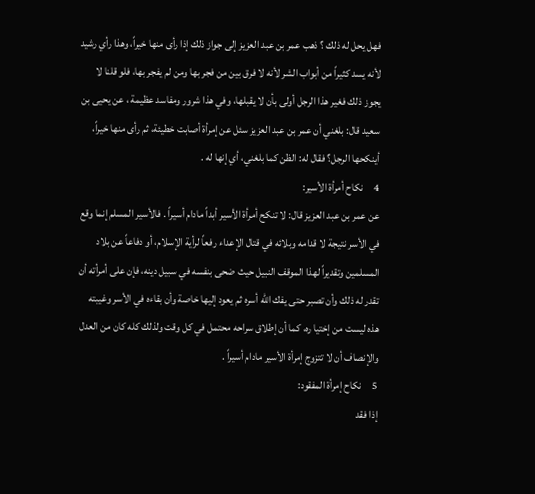فهل يحل له ذلك ؟ ذهب عمر بن عبد العزيز إلى جواز ذلك إذا رأى منها خيراً، وهذا رأي رشيد لأنه يسد كثيراً من أبواب الشر لأنه لا فرق بين من فجر بها ومن لم يفجر بها، فلو قلنا لا يجوز ذلك فغير هذا الرجل أولى بأن لا يقبلها، وفي هذا شرور ومفاسد عظيمة ، عن يحيى بن سعيد قال: بلغني أن عمر بن عبد العزيز سئل عن إمرأة أصابت خطيئة، ثم رأى منها خيراً، أينكحها الرجل؟ فقال له: الظن كما بلغني، أي إنها له .
4     نكاح أمرأة الأسير:
عن عمر بن عبد العزيز قال: لا تنكح أمرأة الأسير أبداً مادام أسيراً . فالأسير المسلم إنما وقع في الأسر نتيجة لا قدامه وبلائه في قتال الإعداء رفعاً لرأية الإسلام، أو دفاعاً عن بلاد المسلمين وتقديراً لهذا الموقف النبيل حيث ضحى بنفسه في سبيل دينه، فإن على أمرأته أن تقدر له ذلك وأن تصبر حتى يفك الله أسره ثم يعود إليها خاصة وأن بقاءه في الأسر وغيبته هذه ليست من إختيا ره، كما أن إطلاق سراحه محتمل في كل وقت ولذلك كله كان من العدل والإنصاف أن لا تتزوج إمرأة الأسير مادام أسيراً .
5     نكاح إمرأة المفقود:
إذا فقد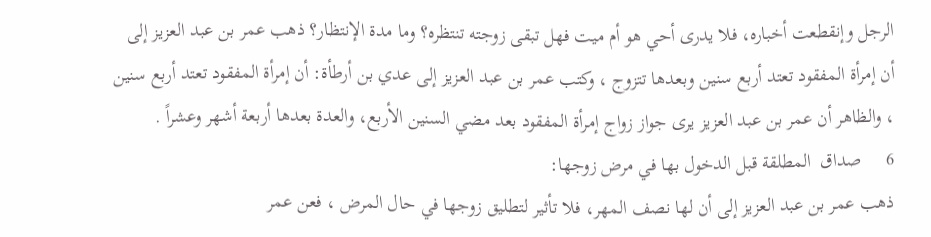الرجل وإنقطعت أخباره، فلا يدرى أحي هو أم ميت فهل تبقى زوجته تنتظره؟ وما مدة الإنتظار؟ ذهب عمر بن عبد العزيز إلى أن إمرأة المفقود تعتد أربع سنين وبعدها تتزوج ، وكتب عمر بن عبد العزيز إلى عدي بن أرطأة: أن إمرأة المفقود تعتد أربع سنين ، والظاهر أن عمر بن عبد العزيز يرى جواز زواج إمرأة المفقود بعد مضي السنين الأربع، والعدة بعدها أربعة أشهر وعشراً .
6     صداق  المطلقة قبل الدخول بها في مرض زوجها:
ذهب عمر بن عبد العزيز إلى أن لها نصف المهر، فلا تأثير لتطليق زوجها في حال المرض ، فعن عمر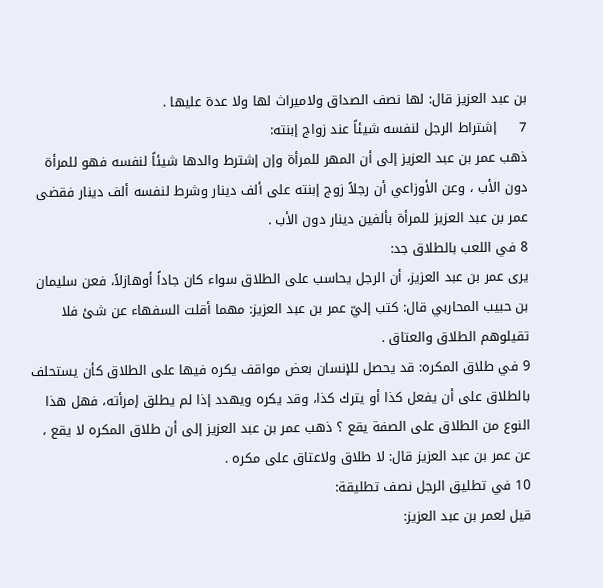بن عبد العزيز قال: لها نصف الصداق ولاميراث لها ولا عدة عليها .
7     إشتراط الرجل لنفسه شيئاً عند زواج إبنته:
ذهب عمر بن عبد العزيز إلى أن المهر للمرأة وإن إشترط والدها شيئاً لنفسه فهو للمرأة دون الأب ، وعن الأوزاعي أن رجلاً زوج إبنته على ألف دينار وشرط لنفسه ألف دينار فقضى عمر بن عبد العزيز للمرأة بألفين دينار دون الأب .
8 في اللعب بالطلاق جد:
يرى عمر بن عبد العزيز، أن الرجل يحاسب على الطلاق سواء كان جاداً أوهازلاً، فعن سليمان بن حبيب المحاربي قال: كتب إليّ عمر بن عبد العزيز: مهما أقلت السفهاء عن شئ فلا تقيلوهم الطلاق والعتاق .
9 في طلاق المكره: قد يحصل للإنسان بعض مواقف يكره فيها على الطلاق كأن يستحلف بالطلاق على أن يفعل كذا أو يترك كذا، وقد يكره ويهدد إذا لم يطلق إمرأته، فهل هذا النوع من الطلاق على الصفة يقع ؟ ذهب عمر بن عبد العزيز إلى أن طلاق المكره لا يقع ، عن عمر بن عبد العزيز قال: لا طلاق ولاعتاق على مكره .
10 في تطليق الرجل نصف تطليقة:
قيل لعمر بن عبد العزيز: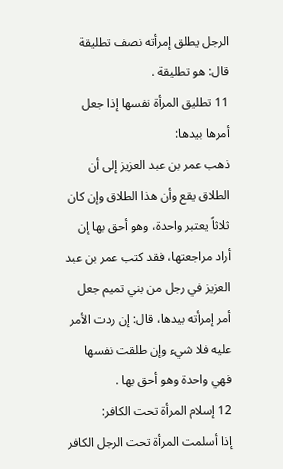الرجل يطلق إمرأته نصف تطليقة قال: هو تطليقة .
11 تطليق المرأة نفسها إذا جعل أمرها بيدها:
ذهب عمر بن عبد العزيز إلى أن الطلاق يقع وأن هذا الطلاق وإن كان ثلاثاً يعتبر واحدة، وهو أحق بها إن أراد مراجعتها، فقد كتب عمر بن عبد العزيز في رجل من بني تميم جعل أمر إمرأته بيدها، قال: إن ردت الأمر عليه فلا شيء وإن طلقت نفسها فهي واحدة وهو أحق بها .
12 إسلام المرأة تحت الكافر:
إذا أسلمت المرأة تحت الرجل الكافر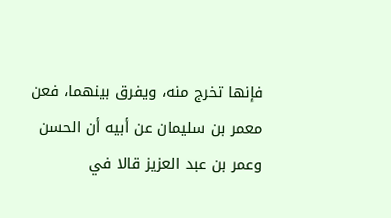فإنها تخرج منه، ويفرق بينهما، فعن معمر بن سليمان عن أبيه أن الحسن وعمر بن عبد العزيز قالا في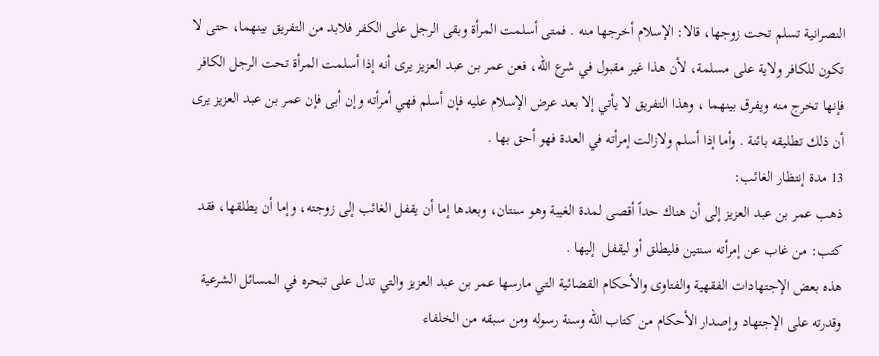النصرانية تسلم تحت زوجها، قالا: الإسلام أخرجها منه . فمتى أسلمت المرأة وبقى الرجل على الكفر فلابد من التفريق بينهما، حتى لا تكون للكافر ولاية على مسلمة، لأن هذا غير مقبول في شرع الله، فعن عمر بن عبد العزيز يرى أنه إذا أسلمت المرأة تحت الرجل الكافر فإنها تخرج منه ويفرق بينهما ، وهذا التفريق لا يأتي إلا بعد عرض الإسلام عليه فإن أسلم فهي أمرأته وإن أبى فإن عمر بن عبد العزيز يرى أن ذلك تطليقه بائنة . وأما إذا أسلم ولازالت إمرأته في العدة فهو أحق بها .
13 مدة إنتظار الغائب:
ذهب عمر بن عبد العزيز إلى أن هناك حداً أقصى لمدة الغيبة وهو سنتان، وبعدها إما أن يقفل الغائب إلى زوجته، وإما أن يطلقها، فقد كتب: من غاب عن إمرأته سنتين فليطلق أو ليقفل  إليها .
هذه بعض الإجتهادات الفقهية والفتاوى والأحكام القضائية التي مارسها عمر بن عبد العزيز والتي تدل على تبحره في المسائل الشرعية وقدرته على الإجتهاد وإصدار الأحكام من كتاب الله وسنة رسوله ومن سبقه من الخلفاء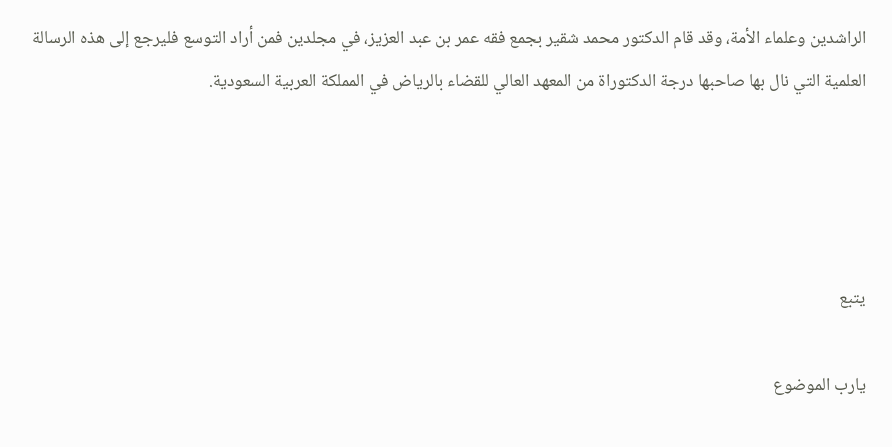الراشدين وعلماء الأمة، وقد قام الدكتور محمد شقير بجمع فقه عمر بن عبد العزيز، في مجلدين فمن أراد التوسع فليرجع إلى هذه الرسالة العلمية التي نال بها صاحبها درجة الدكتوراة من المعهد العالي للقضاء بالرياض في المملكة العربية السعودية.




يتبع

يارب الموضوع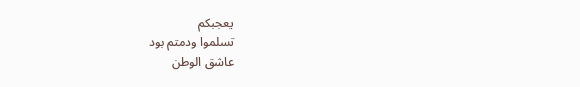يعجبكم
تسلموا ودمتم بود
عاشق الوطن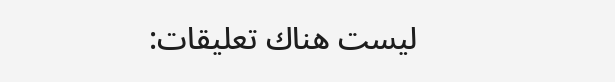ليست هناك تعليقات: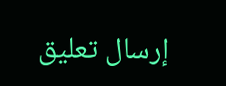إرسال تعليق